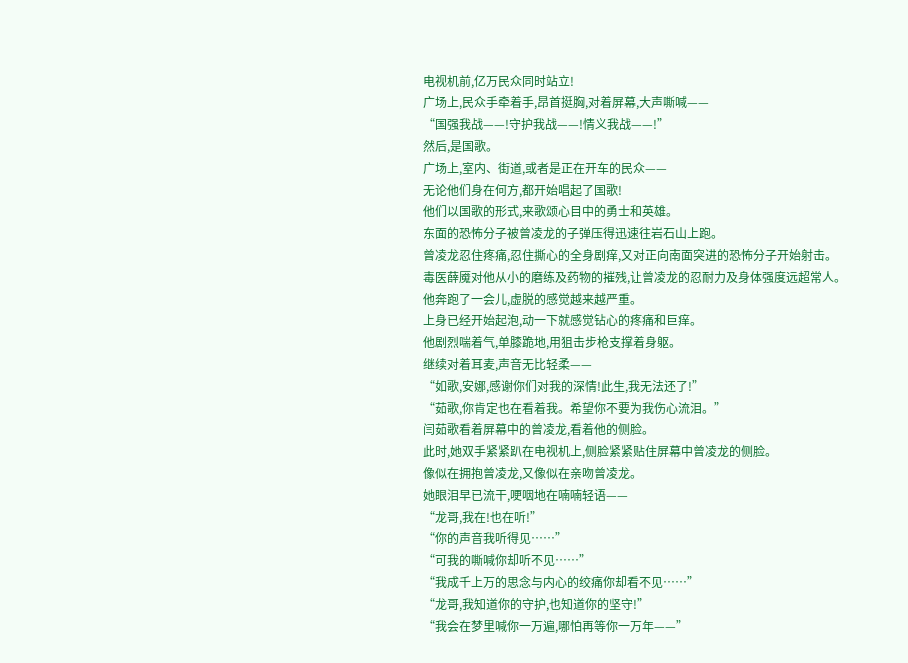电视机前,亿万民众同时站立!
广场上,民众手牵着手,昂首挺胸,对着屏幕,大声嘶喊——
“国强我战——!守护我战——!情义我战——!”
然后,是国歌。
广场上,室内、街道,或者是正在开车的民众——
无论他们身在何方,都开始唱起了国歌!
他们以国歌的形式,来歌颂心目中的勇士和英雄。
东面的恐怖分子被曾凌龙的子弹压得迅速往岩石山上跑。
曾凌龙忍住疼痛,忍住撕心的全身剧痒,又对正向南面突进的恐怖分子开始射击。
毒医薛魇对他从小的磨练及药物的摧残,让曾凌龙的忍耐力及身体强度远超常人。
他奔跑了一会儿,虚脱的感觉越来越严重。
上身已经开始起泡,动一下就感觉钻心的疼痛和巨痒。
他剧烈喘着气,单膝跪地,用狙击步枪支撑着身躯。
继续对着耳麦,声音无比轻柔——
“如歌,安娜,感谢你们对我的深情!此生,我无法还了!”
“茹歌,你肯定也在看着我。希望你不要为我伤心流泪。”
闫茹歌看着屏幕中的曾凌龙,看着他的侧脸。
此时,她双手紧紧趴在电视机上,侧脸紧紧贴住屏幕中曾凌龙的侧脸。
像似在拥抱曾凌龙,又像似在亲吻曾凌龙。
她眼泪早已流干,哽咽地在喃喃轻语——
“龙哥,我在!也在听!”
“你的声音我听得见……”
“可我的嘶喊你却听不见……”
“我成千上万的思念与内心的绞痛你却看不见……”
“龙哥,我知道你的守护,也知道你的坚守!”
“我会在梦里喊你一万遍,哪怕再等你一万年——”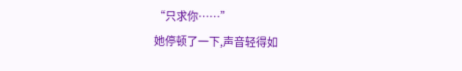“只求你……”
她停顿了一下,声音轻得如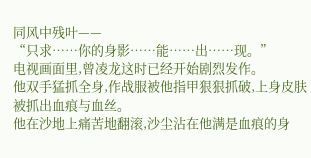同风中残叶——
“只求……你的身影……能……出……现。”
电视画面里,曾凌龙这时已经开始剧烈发作。
他双手猛抓全身,作战服被他指甲狠狠抓破,上身皮肤被抓出血痕与血丝。
他在沙地上痛苦地翻滚,沙尘沾在他满是血痕的身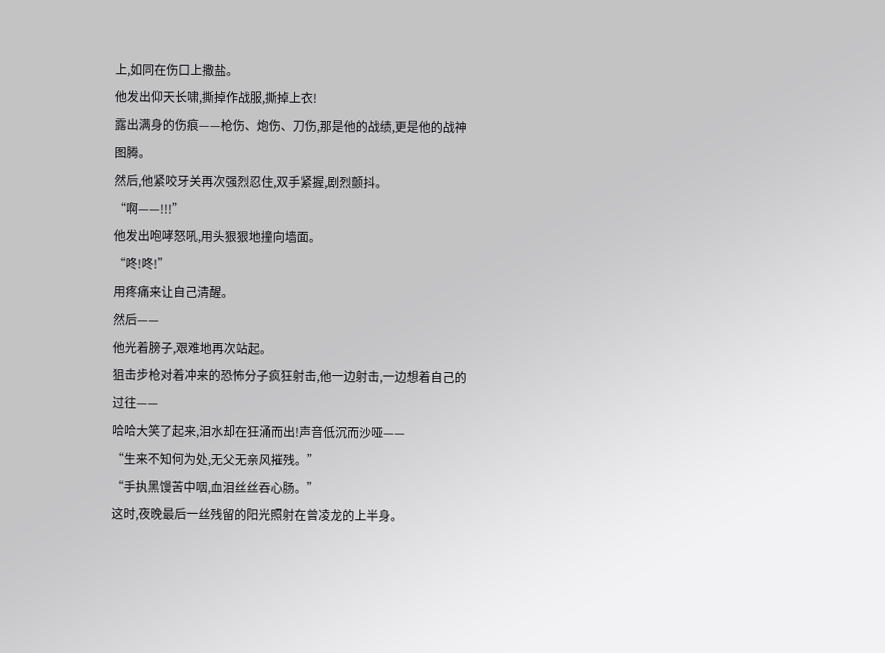上,如同在伤口上撒盐。
他发出仰天长啸,撕掉作战服,撕掉上衣!
露出满身的伤痕——枪伤、炮伤、刀伤,那是他的战绩,更是他的战神图腾。
然后,他紧咬牙关再次强烈忍住,双手紧握,剧烈颤抖。
“啊——!!!”
他发出咆哮怒吼,用头狠狠地撞向墙面。
“咚!咚!”
用疼痛来让自己清醒。
然后——
他光着膀子,艰难地再次站起。
狙击步枪对着冲来的恐怖分子疯狂射击,他一边射击,一边想着自己的过往——
哈哈大笑了起来,泪水却在狂涌而出!声音低沉而沙哑——
“生来不知何为处,无父无亲风摧残。”
“手执黑馒苦中咽,血泪丝丝吞心肠。”
这时,夜晚最后一丝残留的阳光照射在曾凌龙的上半身。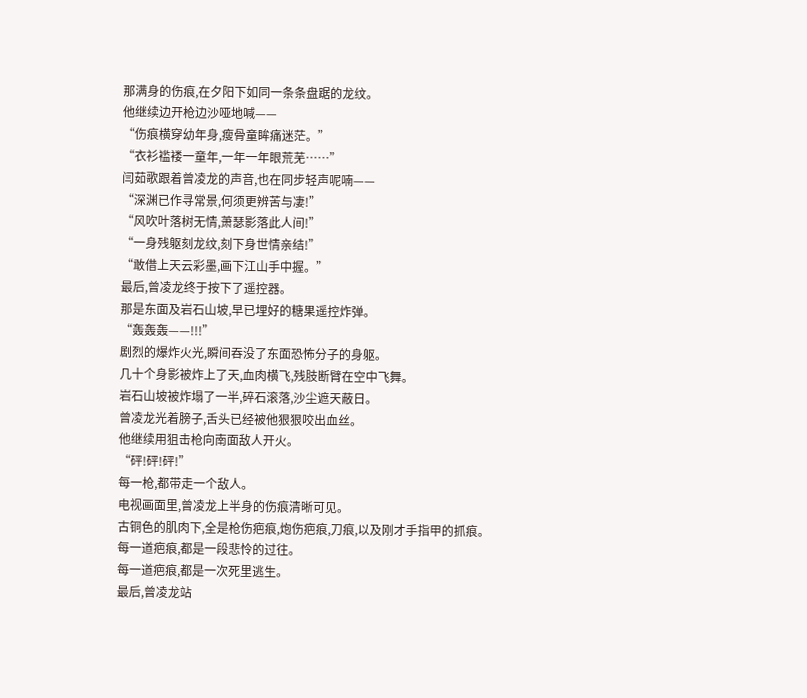那满身的伤痕,在夕阳下如同一条条盘踞的龙纹。
他继续边开枪边沙哑地喊——
“伤痕横穿幼年身,瘦骨童眸痛迷茫。”
“衣衫褴褛一童年,一年一年眼荒芜……”
闫茹歌跟着曾凌龙的声音,也在同步轻声呢喃——
“深渊已作寻常景,何须更辨苦与凄!”
“风吹叶落树无情,萧瑟影落此人间!”
“一身残躯刻龙纹,刻下身世情亲结!”
“敢借上天云彩墨,画下江山手中握。”
最后,曾凌龙终于按下了遥控器。
那是东面及岩石山坡,早已埋好的糖果遥控炸弹。
“轰轰轰——!!!”
剧烈的爆炸火光,瞬间吞没了东面恐怖分子的身躯。
几十个身影被炸上了天,血肉横飞,残肢断臂在空中飞舞。
岩石山坡被炸塌了一半,碎石滚落,沙尘遮天蔽日。
曾凌龙光着膀子,舌头已经被他狠狠咬出血丝。
他继续用狙击枪向南面敌人开火。
“砰!砰!砰!”
每一枪,都带走一个敌人。
电视画面里,曾凌龙上半身的伤痕清晰可见。
古铜色的肌肉下,全是枪伤疤痕,炮伤疤痕,刀痕,以及刚才手指甲的抓痕。
每一道疤痕,都是一段悲怜的过往。
每一道疤痕,都是一次死里逃生。
最后,曾凌龙站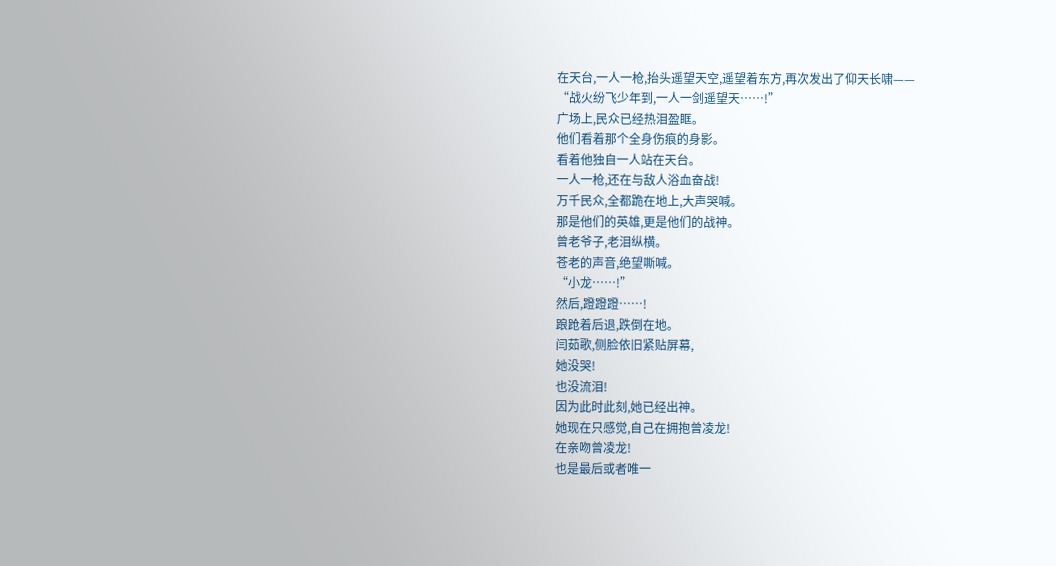在天台,一人一枪,抬头遥望天空,遥望着东方,再次发出了仰天长啸——
“战火纷飞少年到,一人一剑遥望天……!”
广场上,民众已经热泪盈眶。
他们看着那个全身伤痕的身影。
看着他独自一人站在天台。
一人一枪,还在与敌人浴血奋战!
万千民众,全都跪在地上,大声哭喊。
那是他们的英雄,更是他们的战神。
曾老爷子,老泪纵横。
苍老的声音,绝望嘶喊。
“小龙……!”
然后,蹬蹬蹬……!
踉跄着后退,跌倒在地。
闫茹歌,侧脸依旧紧贴屏幕,
她没哭!
也没流泪!
因为此时此刻,她已经出神。
她现在只感觉,自己在拥抱曾凌龙!
在亲吻曾凌龙!
也是最后或者唯一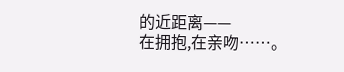的近距离——
在拥抱,在亲吻……。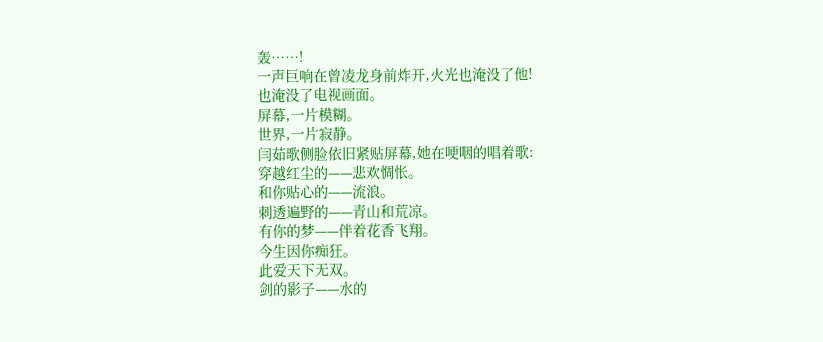轰……!
一声巨响在曾凌龙身前炸开,火光也淹没了他!
也淹没了电视画面。
屏幕,一片模糊。
世界,一片寂静。
闫茹歌侧脸依旧紧贴屏幕,她在哽咽的唱着歌:
穿越红尘的——悲欢惆怅。
和你贴心的——流浪。
刺透遍野的——青山和荒凉。
有你的梦——伴着花香飞翔。
今生因你痴狂。
此爱天下无双。
剑的影子——水的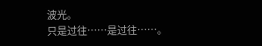波光。
只是过往……是过往……。